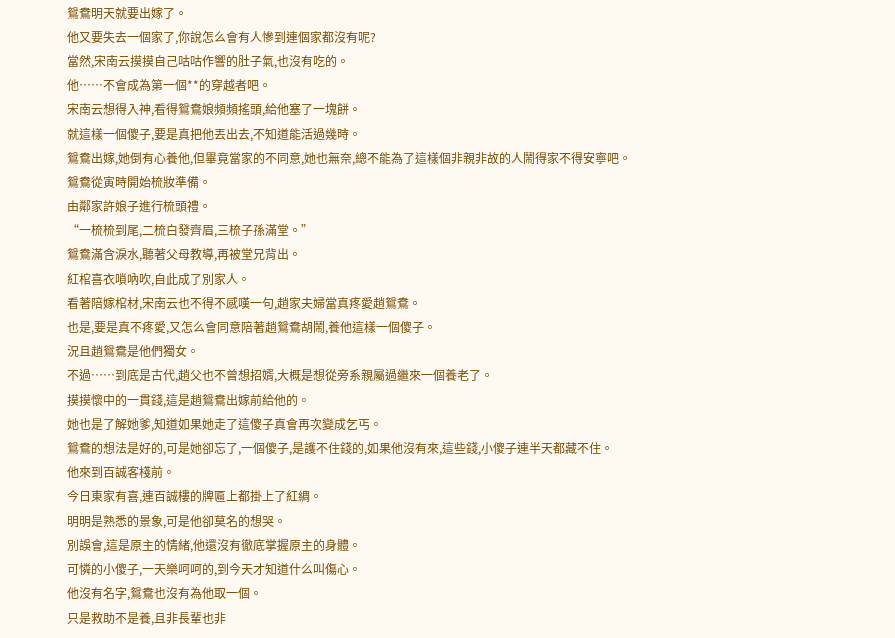鴛鴦明天就要出嫁了。
他又要失去一個家了,你說怎么會有人慘到連個家都沒有呢?
當然,宋南云摸摸自己咕咕作響的肚子氣,也沒有吃的。
他……不會成為第一個**的穿越者吧。
宋南云想得入神,看得鴛鴦娘頻頻搖頭,給他塞了一塊餅。
就這樣一個傻子,要是真把他丟出去,不知道能活過幾時。
鴛鴦出嫁,她倒有心養他,但畢竟當家的不同意,她也無奈,總不能為了這樣個非親非故的人鬧得家不得安寧吧。
鴛鴦從寅時開始梳妝準備。
由鄰家許娘子進行梳頭禮。
“一梳梳到尾,二梳白發齊眉,三梳子孫滿堂。”
鴛鴦滿含淚水,聽著父母教導,再被堂兄背出。
紅棺喜衣嗩吶吹,自此成了別家人。
看著陪嫁棺材,宋南云也不得不感嘆一句,趙家夫婦當真疼愛趙鴛鴦。
也是,要是真不疼愛,又怎么會同意陪著趙鴛鴦胡鬧,養他這樣一個傻子。
況且趙鴛鴦是他們獨女。
不過……到底是古代,趙父也不曾想招婿,大概是想從旁系親屬過繼來一個養老了。
摸摸懷中的一貫錢,這是趙鴛鴦出嫁前給他的。
她也是了解她爹,知道如果她走了這傻子真會再次變成乞丐。
鴛鴦的想法是好的,可是她卻忘了,一個傻子,是護不住錢的,如果他沒有來,這些錢,小傻子連半天都藏不住。
他來到百誠客棧前。
今日東家有喜,連百誠樓的牌匾上都掛上了紅綢。
明明是熟悉的景象,可是他卻莫名的想哭。
別誤會,這是原主的情緒,他還沒有徹底掌握原主的身體。
可憐的小傻子,一天樂呵呵的,到今天才知道什么叫傷心。
他沒有名字,鴛鴦也沒有為他取一個。
只是救助不是養,且非長輩也非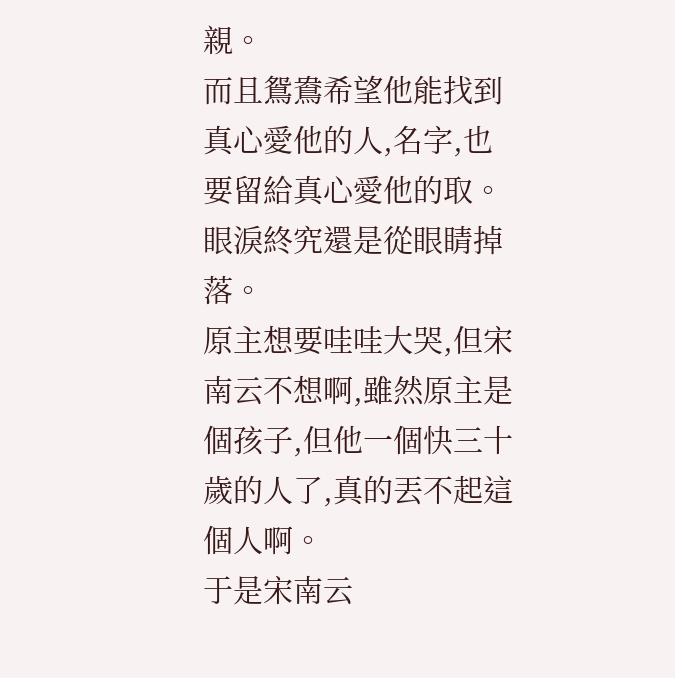親。
而且鴛鴦希望他能找到真心愛他的人,名字,也要留給真心愛他的取。
眼淚終究還是從眼睛掉落。
原主想要哇哇大哭,但宋南云不想啊,雖然原主是個孩子,但他一個快三十歲的人了,真的丟不起這個人啊。
于是宋南云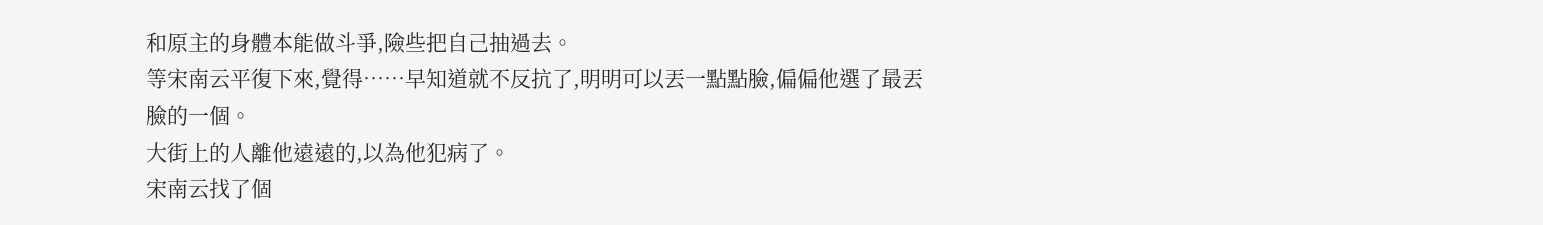和原主的身體本能做斗爭,險些把自己抽過去。
等宋南云平復下來,覺得……早知道就不反抗了,明明可以丟一點點臉,偏偏他選了最丟臉的一個。
大街上的人離他遠遠的,以為他犯病了。
宋南云找了個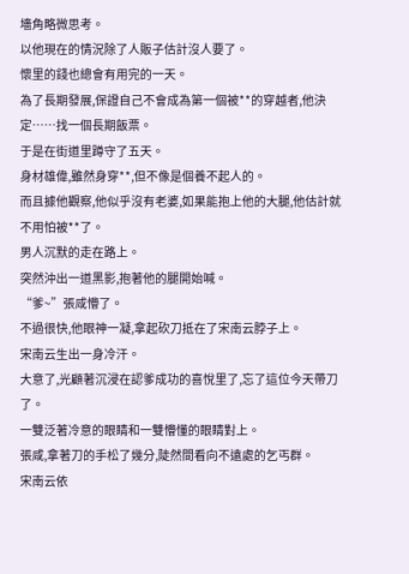墻角略微思考。
以他現在的情況除了人販子估計沒人要了。
懷里的錢也總會有用完的一天。
為了長期發展,保證自己不會成為第一個被**的穿越者,他決定……找一個長期飯票。
于是在街道里蹲守了五天。
身材雄偉,雖然身穿**,但不像是個養不起人的。
而且據他觀察,他似乎沒有老婆,如果能抱上他的大腿,他估計就不用怕被**了。
男人沉默的走在路上。
突然沖出一道黑影,抱著他的腿開始喊。
“爹~”張咸懵了。
不過很快,他眼神一凝,拿起砍刀抵在了宋南云脖子上。
宋南云生出一身冷汗。
大意了,光顧著沉浸在認爹成功的喜悅里了,忘了這位今天帶刀了。
一雙泛著冷意的眼睛和一雙懵懂的眼睛對上。
張咸,拿著刀的手松了幾分,陡然間看向不遠處的乞丐群。
宋南云依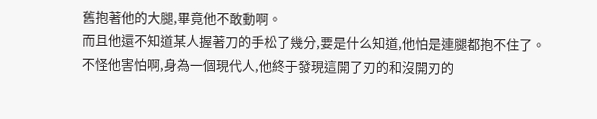舊抱著他的大腿,畢竟他不敢動啊。
而且他還不知道某人握著刀的手松了幾分,要是什么知道,他怕是連腿都抱不住了。
不怪他害怕啊,身為一個現代人,他終于發現這開了刃的和沒開刃的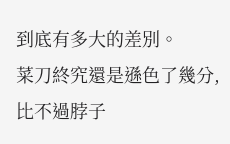到底有多大的差別。
菜刀終究還是遜色了幾分,比不過脖子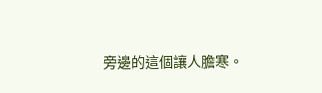旁邊的這個讓人膽寒。